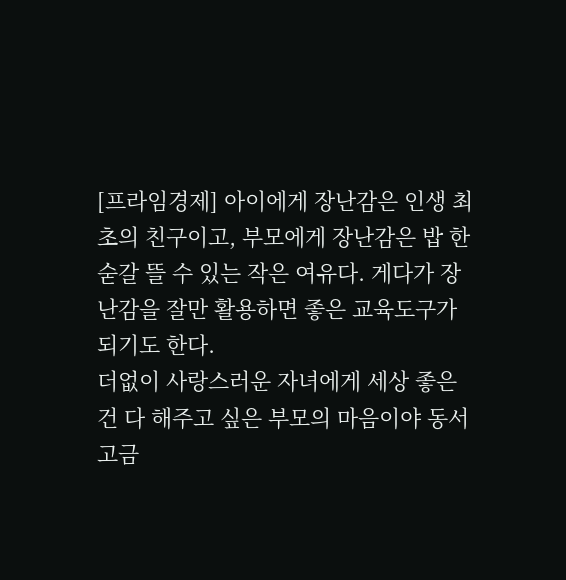[프라임경제] 아이에게 장난감은 인생 최초의 친구이고, 부모에게 장난감은 밥 한 숟갈 뜰 수 있는 작은 여유다. 게다가 장난감을 잘만 활용하면 좋은 교육도구가 되기도 한다.
더없이 사랑스러운 자녀에게 세상 좋은 건 다 해주고 싶은 부모의 마음이야 동서고금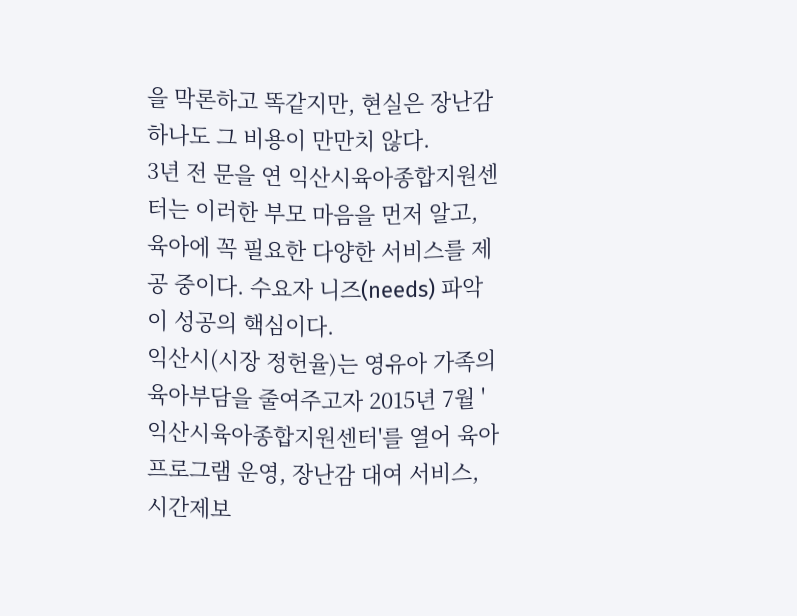을 막론하고 똑같지만, 현실은 장난감 하나도 그 비용이 만만치 않다.
3년 전 문을 연 익산시육아종합지원센터는 이러한 부모 마음을 먼저 알고, 육아에 꼭 필요한 다양한 서비스를 제공 중이다. 수요자 니즈(needs) 파악이 성공의 핵심이다.
익산시(시장 정헌율)는 영유아 가족의 육아부담을 줄여주고자 2015년 7월 '익산시육아종합지원센터'를 열어 육아 프로그램 운영, 장난감 대여 서비스, 시간제보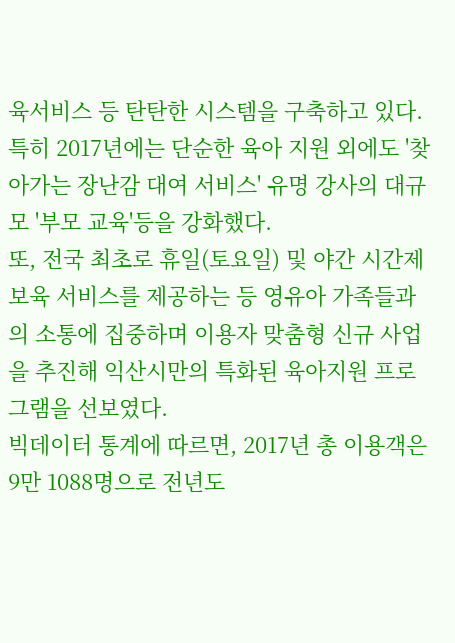육서비스 등 탄탄한 시스템을 구축하고 있다.
특히 2017년에는 단순한 육아 지원 외에도 '찾아가는 장난감 대여 서비스' 유명 강사의 대규모 '부모 교육'등을 강화했다.
또, 전국 최초로 휴일(토요일) 및 야간 시간제 보육 서비스를 제공하는 등 영유아 가족들과의 소통에 집중하며 이용자 맞춤형 신규 사업을 추진해 익산시만의 특화된 육아지원 프로그램을 선보였다.
빅데이터 통계에 따르면, 2017년 총 이용객은 9만 1088명으로 전년도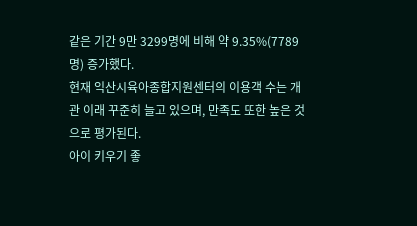같은 기간 9만 3299명에 비해 약 9.35%(7789명) 증가했다.
현재 익산시육아종합지원센터의 이용객 수는 개관 이래 꾸준히 늘고 있으며, 만족도 또한 높은 것으로 평가된다.
아이 키우기 좋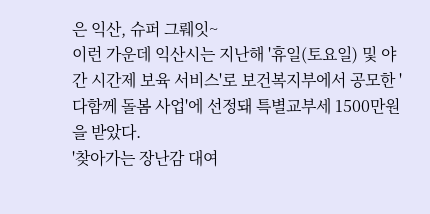은 익산, 슈퍼 그뤠잇~
이런 가운데 익산시는 지난해 '휴일(토요일) 및 야간 시간제 보육 서비스'로 보건복지부에서 공모한 '다함께 돌봄 사업'에 선정돼 특별교부세 1500만원을 받았다.
'찾아가는 장난감 대여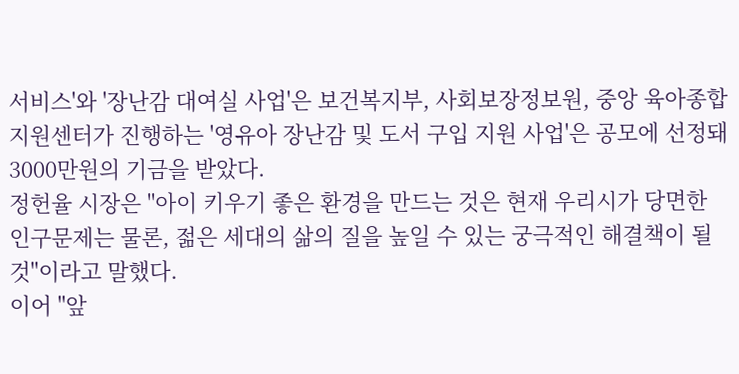서비스'와 '장난감 대여실 사업'은 보건복지부, 사회보장정보원, 중앙 육아종합지원센터가 진행하는 '영유아 장난감 및 도서 구입 지원 사업'은 공모에 선정돼 3000만원의 기금을 받았다.
정헌율 시장은 "아이 키우기 좋은 환경을 만드는 것은 현재 우리시가 당면한 인구문제는 물론, 젊은 세대의 삶의 질을 높일 수 있는 궁극적인 해결책이 될 것"이라고 말했다.
이어 "앞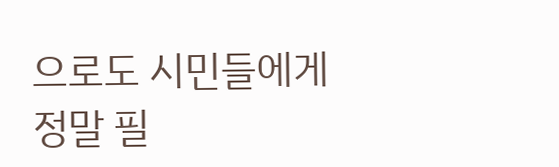으로도 시민들에게 정말 필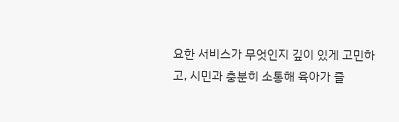요한 서비스가 무엇인지 깊이 있게 고민하고, 시민과 충분히 소통해 육아가 즐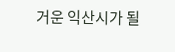거운 익산시가 될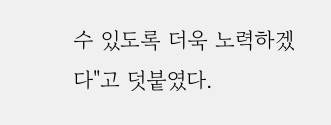수 있도록 더욱 노력하겠다"고 덧붙였다.